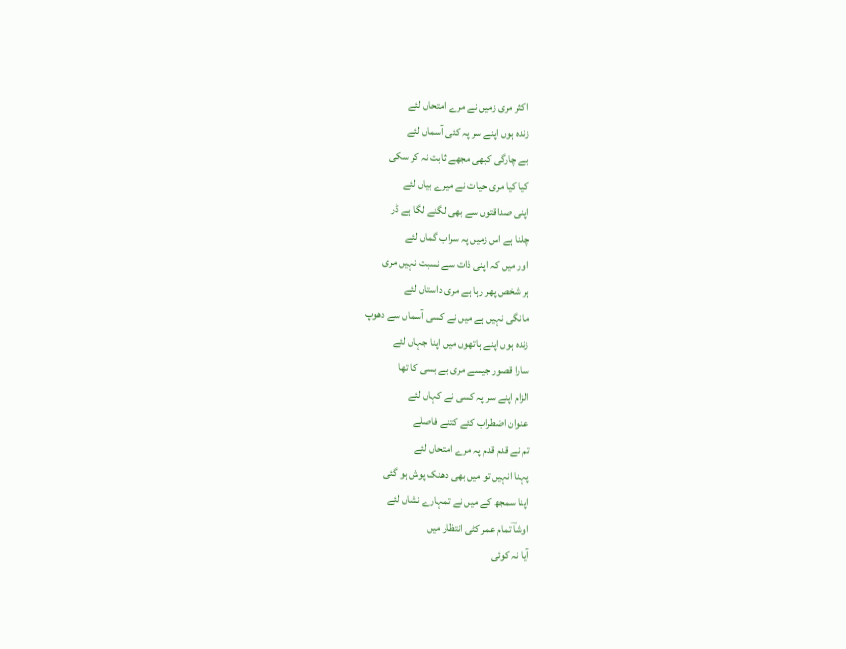اکثر مری زمیں نے مرے امتحاں لئے
زندہ ہوں اپنے سر پہ کئی آسماں لئے
بے چارگی کبھی مجھے ثابت نہ کر سکی
کیا کیا مری حیات نے میرے بیاں لئے
اپنی صداقتوں سے بھی لگنے لگا ہے ڈر
چلنا ہے اس زمیں پہ سراب گماں لئے
اور میں کہ اپنی ذات سے نسبت نہیں مری
ہر شخص پھر رہا ہے مری داستاں لئے
مانگی نہیں ہے میں نے کسی آسماں سے دھوپ
زندہ ہوں اپنے ہاتھوں میں اپنا جہاں لئے
سارا قصور جیسے مری بے بسی کا تھا
الزام اپنے سر پہ کسی نے کہاں لئے
عنوان اضطراب کئے کتنے فاصلے
تم نے قدم قدم پہ مرے امتحاں لئے
پہنا انہیں تو میں بھی دھنک پوش ہو گئی
اپنا سمجھ کے میں نے تمہارے نشاں لئے
اوشاؔ تمام عمر کٹی انتظار میں
آیا نہ کوئی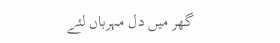گھر میں دل مہرباں لئے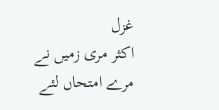غزل
اکثر مری زمیں نے مرے امتحاں لئے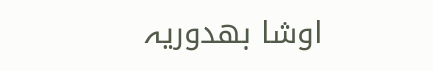اوشا بھدوریہ